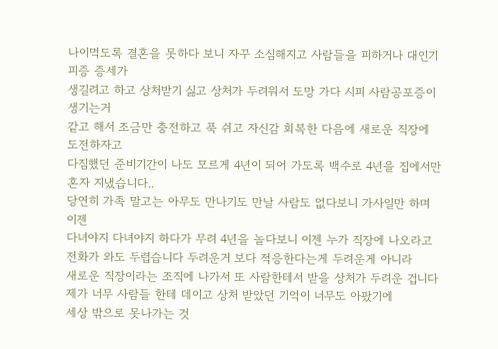나이먹도록 결혼을 못하다 보니 자꾸 소심해지고 사람들을 피하거나 대인기피증 증세가
생길려고 하고 상처받기 싫고 상처가 두려워서 도망 가다 시피 사람공포증이 생기는거
같고 해서 조금만 충전하고 푹 쉬고 자신감 회복한 다음에 새로운 직장에 도전하자고
다짐했던 준비기간이 나도 모르게 4년이 되어 가도록 백수로 4년을 집에서만
혼자 지냈습니다..
당연히 가족 말고는 아무도 만나기도 만날 사람도 없다보니 가사일만 하며 이젠
다녀야지 다녀야지 하다가 무려 4년을 놀다보니 이젠 누가 직장에 나오라고
전화가 와도 두렵습니다 두려운거 보다 적응한다는게 두려운게 아니라
새로운 직장이라는 조직에 나가서 또 사람한테서 받을 상처가 두려운 겁니다
제가 너무 사람들 한테 데이고 상처 받았던 기억이 너무도 아팠기에
세상 밖으로 못나가는 것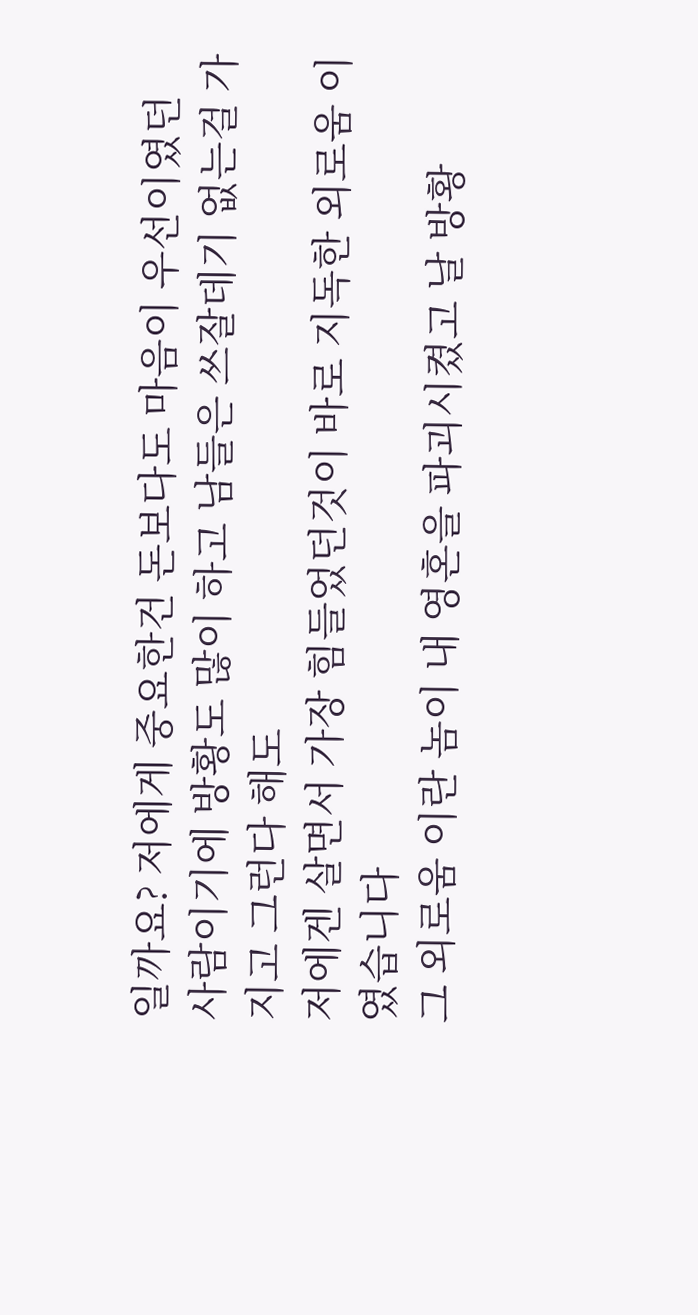일까요? 저에게 중요한건 돈보다도 마음이 우선이였던
사람이기에 방황도 많이 하고 남들은 쓰잘데기 없는걸 가지고 그런다 해도
저에겐 살면서 가장 힘들었던것이 바로 지독한 외로움 이였습니다
그 외로움 이란 놈이 내 영혼을 파괴시켰고 날 방황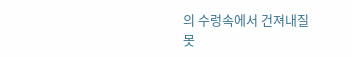의 수렁속에서 건져내질
못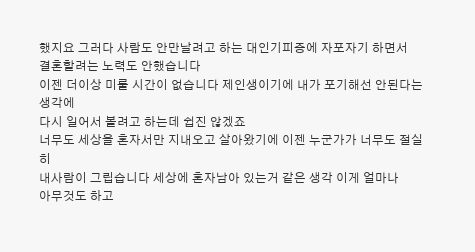했지요 그러다 사람도 안만날려고 하는 대인기피증에 자포자기 하면서
결혼할려는 노력도 안했습니다
이젠 더이상 미룰 시간이 없습니다 제인생이기에 내가 포기해선 안된다는 생각에
다시 일어서 볼려고 하는데 쉽진 않겠죠
너무도 세상을 혼자서만 지내오고 살아왔기에 이젠 누군가가 너무도 절실히
내사람이 그립습니다 세상에 혼자남아 있는거 같은 생각 이게 얼마나
아무것도 하고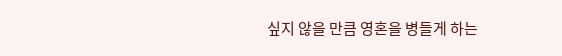싶지 않을 만큼 영혼을 병들게 하는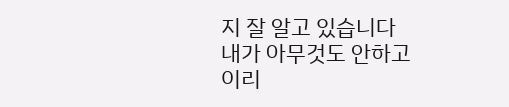지 잘 알고 있습니다
내가 아무것도 안하고 이리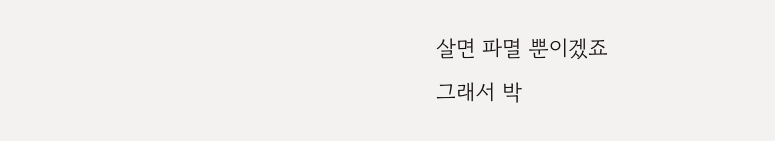살면 파멸 뿐이겠죠
그래서 박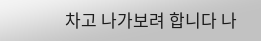차고 나가보려 합니다 나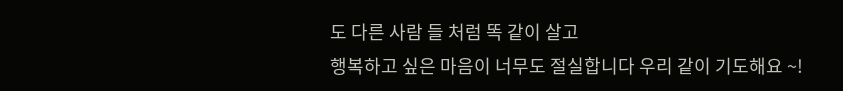도 다른 사람 들 처럼 똑 같이 살고
행복하고 싶은 마음이 너무도 절실합니다 우리 같이 기도해요 ~!